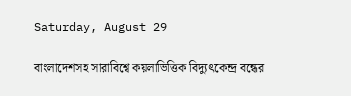Saturday, August 29

বাংলাদেশসহ সারাবিশ্বে কয়লাভিত্তিক বিদ্যুৎকেন্দ্র বন্ধের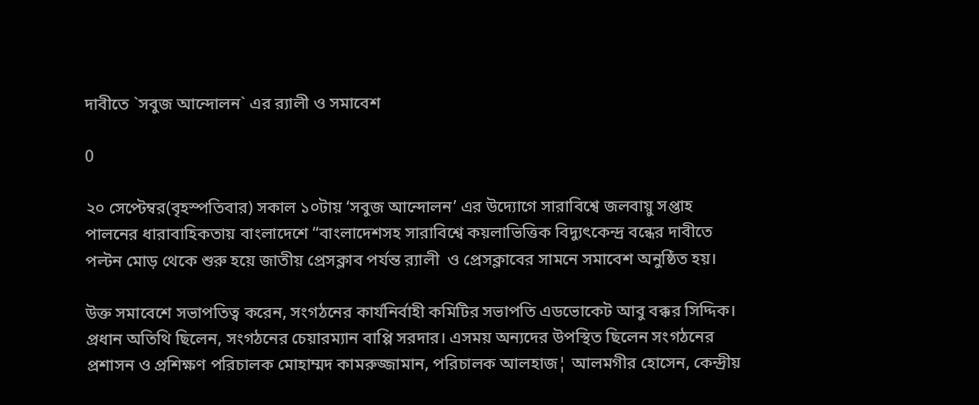দাবীতে `সবুজ আন্দোলন` এর র‌্যালী ও সমাবেশ

0

২০ সেপ্টেম্বর(বৃহস্পতিবার) সকাল ১০টায় ‘সবুজ আন্দোলন’ এর উদ্যোগে সারাবিশ্বে জলবায়ু সপ্তাহ পালনের ধারাবাহিকতায় বাংলাদেশে “বাংলাদেশসহ সারাবিশ্বে কয়লাভিত্তিক বিদ্যুৎকেন্দ্র বন্ধের দাবীতে পল্টন মোড় থেকে শুরু হয়ে জাতীয় প্রেসক্লাব পর্যন্ত র‌্যালী  ও প্রেসক্লাবের সামনে সমাবেশ অনুষ্ঠিত হয়।

উক্ত সমাবেশে সভাপতিত্ব করেন, সংগঠনের কার্যনির্বাহী কমিটির সভাপতি এডভোকেট আবু বক্কর সিদ্দিক। প্রধান অতিথি ছিলেন, সংগঠনের চেয়ারম্যান বাপ্পি সরদার। এসময় অন্যদের উপস্থিত ছিলেন সংগঠনের প্রশাসন ও প্রশিক্ষণ পরিচালক মোহাম্মদ কামরুজ্জামান, পরিচালক আলহাজ¦ আলমগীর হোসেন, কেন্দ্রীয়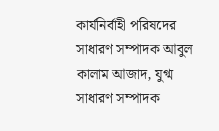কার্যনির্বাহী পরিষদের সাধারণ সম্পাদক আবুল কালাম আজাদ, যুগ্ম সাধারণ সম্পাদক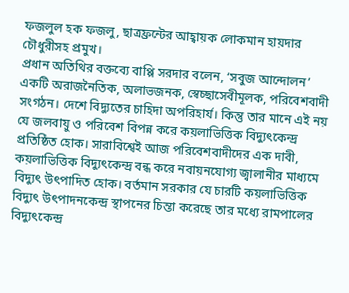ফজলুল হক ফজলু, ছাত্রফ্রন্টের আহ্বায়ক লোকমান হায়দার চৌধুরীসহ প্রমুখ।
প্রধান অতিথির বক্তব্যে বাপ্পি সরদার বলেন, ‘সবুজ আন্দোলন’ একটি অরাজনৈতিক, অলাভজনক, স্বেচ্ছাসেবীমূলক, পরিবেশবাদী সংগঠন। দেশে বিদ্যুতের চাহিদা অপরিহার্য। কিন্তু তার মানে এই নয় যে জলবায়ু ও পরিবেশ বিপন্ন করে কয়লাভিত্তিক বিদ্যুৎকেন্দ্র প্রতিষ্ঠিত হোক। সারাবিশ্বেই আজ পরিবেশবাদীদের এক দাবী, কয়লাভিত্তিক বিদ্যুৎকেন্দ্র বন্ধ করে নবায়নযোগ্য জ্বালানীর মাধ্যমে বিদ্যুৎ উৎপাদিত হোক। বর্তমান সরকার যে চারটি কয়লাভিত্তিক বিদ্যুৎ উৎপাদনকেন্দ্র স্থাপনের চিন্তা করেছে তার মধ্যে রামপালের বিদ্যুৎকেন্দ্র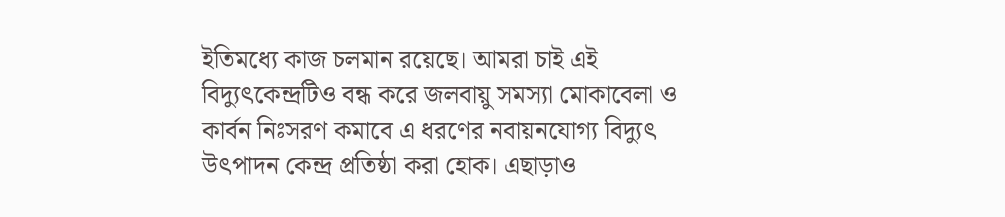ইতিমধ্যে কাজ চলমান রয়েছে। আমরা চাই এই বিদ্যুৎকেন্দ্রটিও বন্ধ করে জলবায়ু সমস্যা মোকাবেলা ও কার্বন নিঃসরণ কমাবে এ ধরণের নবায়নযোগ্য বিদ্যুৎ উৎপাদন কেন্দ্র প্রতিষ্ঠা করা হোক। এছাড়াও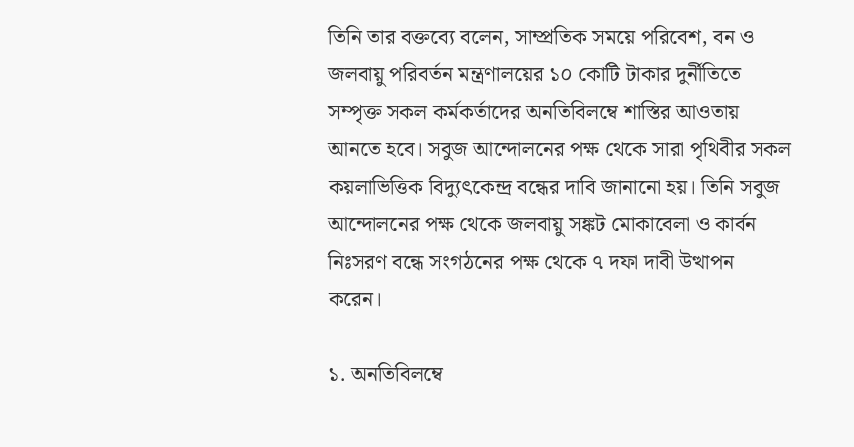তিনি তার বক্তব্যে বলেন, সাম্প্রতিক সময়ে পরিবেশ, বন ও জলবায়ু পরিবর্তন মন্ত্রণালয়ের ১০ কোটি টাকার দুর্নীতিতে সম্পৃক্ত সকল কর্মকর্তাদের অনতিবিলম্বে শাস্তির আওতায় আনতে হবে। সবুজ আন্দোলনের পক্ষ থেকে সারা পৃথিবীর সকল কয়লাভিত্তিক বিদ্যুৎকেন্দ্র বন্ধের দাবি জানানো হয়। তিনি সবুজ আন্দোলনের পক্ষ থেকে জলবায়ু সঙ্কট মোকাবেলা ও কার্বন নিঃসরণ বন্ধে সংগঠনের পক্ষ থেকে ৭ দফা দাবী উত্থাপন করেন।

১. অনতিবিলম্বে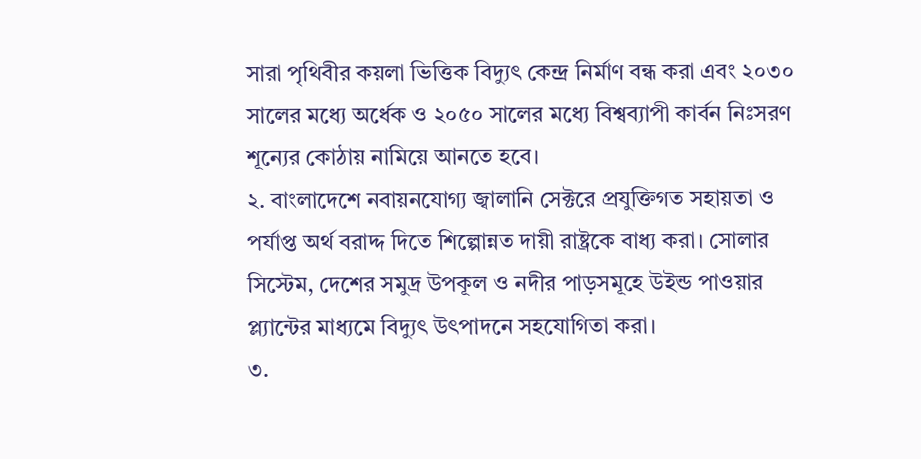সারা পৃথিবীর কয়লা ভিত্তিক বিদ্যুৎ কেন্দ্র নির্মাণ বন্ধ করা এবং ২০৩০ সালের মধ্যে অর্ধেক ও ২০৫০ সালের মধ্যে বিশ্বব্যাপী কার্বন নিঃসরণ শূন্যের কোঠায় নামিয়ে আনতে হবে।
২. বাংলাদেশে নবায়নযোগ্য জ্বালানি সেক্টরে প্রযুক্তিগত সহায়তা ও পর্যাপ্ত অর্থ বরাদ্দ দিতে শিল্পোন্নত দায়ী রাষ্ট্রকে বাধ্য করা। সোলার সিস্টেম, দেশের সমুদ্র উপকূল ও নদীর পাড়সমূহে উইন্ড পাওয়ার প্ল্যান্টের মাধ্যমে বিদ্যুৎ উৎপাদনে সহযোগিতা করা।
৩.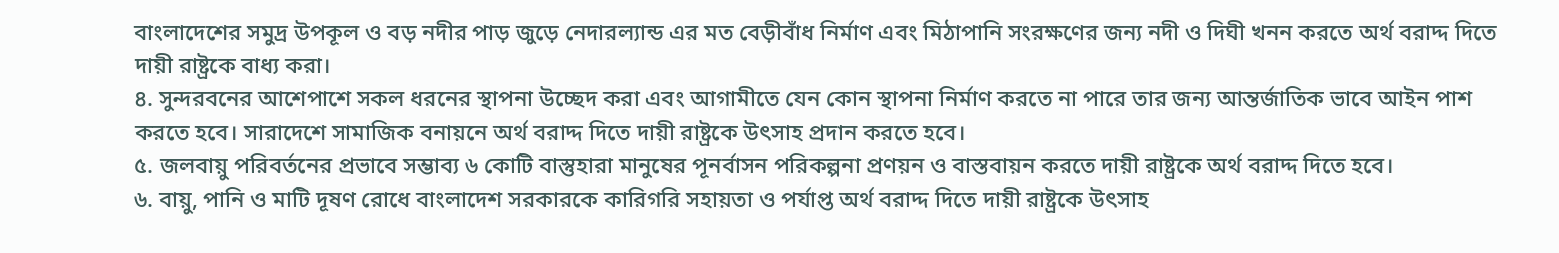বাংলাদেশের সমুদ্র উপকূল ও বড় নদীর পাড় জুড়ে নেদারল্যান্ড এর মত বেড়ীবাঁধ নির্মাণ এবং মিঠাপানি সংরক্ষণের জন্য নদী ও দিঘী খনন করতে অর্থ বরাদ্দ দিতে দায়ী রাষ্ট্রকে বাধ্য করা।
৪. সুন্দরবনের আশেপাশে সকল ধরনের স্থাপনা উচ্ছেদ করা এবং আগামীতে যেন কোন স্থাপনা নির্মাণ করতে না পারে তার জন্য আন্তর্জাতিক ভাবে আইন পাশ করতে হবে। সারাদেশে সামাজিক বনায়নে অর্থ বরাদ্দ দিতে দায়ী রাষ্ট্রকে উৎসাহ প্রদান করতে হবে।
৫. জলবায়ু পরিবর্তনের প্রভাবে সম্ভাব্য ৬ কোটি বাস্তুহারা মানুষের পূনর্বাসন পরিকল্পনা প্রণয়ন ও বাস্তবায়ন করতে দায়ী রাষ্ট্রকে অর্থ বরাদ্দ দিতে হবে।
৬. বায়ু, পানি ও মাটি দূষণ রোধে বাংলাদেশ সরকারকে কারিগরি সহায়তা ও পর্যাপ্ত অর্থ বরাদ্দ দিতে দায়ী রাষ্ট্রকে উৎসাহ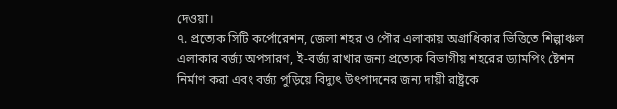দেওয়া।
৭. প্রত্যেক সিটি কর্পোরেশন, জেলা শহর ও পৌর এলাকায় অগ্রাধিকার ভিত্তিতে শিল্পাঞ্চল এলাকার বর্জ্য অপসারণ, ই-বর্জ্য রাখার জন্য প্রত্যেক বিভাগীয় শহরের ড্যামপিং ষ্টেশন নির্মাণ করা এবং বর্জ্য পুড়িয়ে বিদ্যুৎ উৎপাদনের জন্য দায়ী রাষ্ট্রকে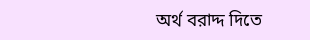অর্থ বরাদ্দ দিতে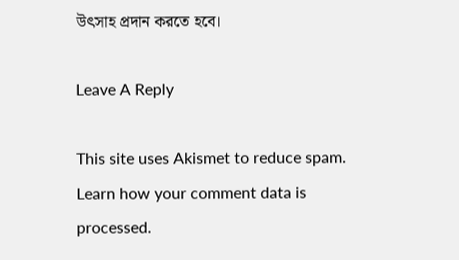উৎসাহ প্রদান করতে হবে।

Leave A Reply

This site uses Akismet to reduce spam. Learn how your comment data is processed.